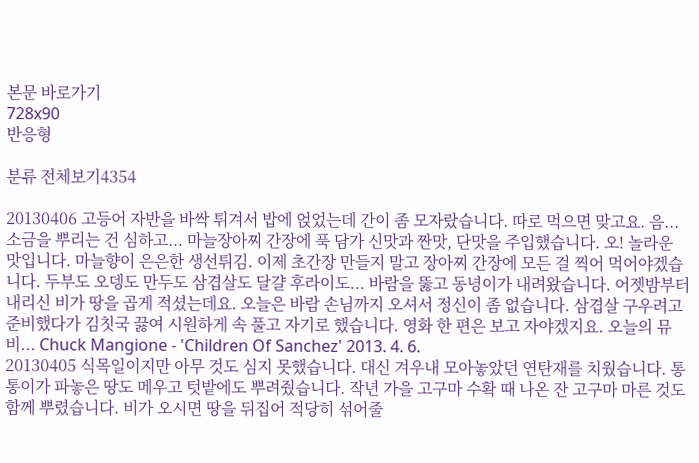본문 바로가기
728x90
반응형

분류 전체보기4354

20130406 고등어 자반을 바싹 튀겨서 밥에 얹었는데 간이 좀 모자랐습니다. 따로 먹으면 맞고요. 음...소금을 뿌리는 건 심하고... 마늘장아찌 간장에 푹 담가 신맛과 짠맛, 단맛을 주입했습니다. 오! 놀라운 맛입니다. 마늘향이 은은한 생선튀김. 이제 초간장 만들지 말고 장아찌 간장에 모든 걸 찍어 먹어야겠습니다. 두부도 오뎅도 만두도 삼겹살도 달걀 후라이도... 바람을 뚫고 동녕이가 내려왔습니다. 어젯밤부터 내리신 비가 땅을 곱게 적셨는데요. 오늘은 바람 손님까지 오셔서 정신이 좀 없습니다. 삼겹살 구우려고 준비했다가 김칫국 끓여 시원하게 속 풀고 자기로 했습니다. 영화 한 편은 보고 자야겠지요. 오늘의 뮤비... Chuck Mangione - 'Children Of Sanchez' 2013. 4. 6.
20130405 식목일이지만 아무 것도 심지 못했습니다. 대신 겨우내 모아놓았던 연탄재를 치웠습니다. 통통이가 파놓은 땅도 메우고 텃밭에도 뿌려줬습니다. 작년 가을 고구마 수확 때 나온 잔 고구마 마른 것도 함께 뿌렸습니다. 비가 오시면 땅을 뒤집어 적당히 섞어줄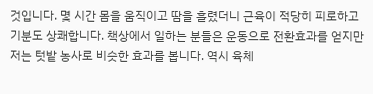것입니다. 몇 시간 몸을 움직이고 땀을 흘렸더니 근육이 적당히 피로하고 기분도 상쾌합니다. 책상에서 일하는 분들은 운동으로 전환효과를 얻지만 저는 텃밭 농사로 비슷한 효과를 봅니다. 역시 육체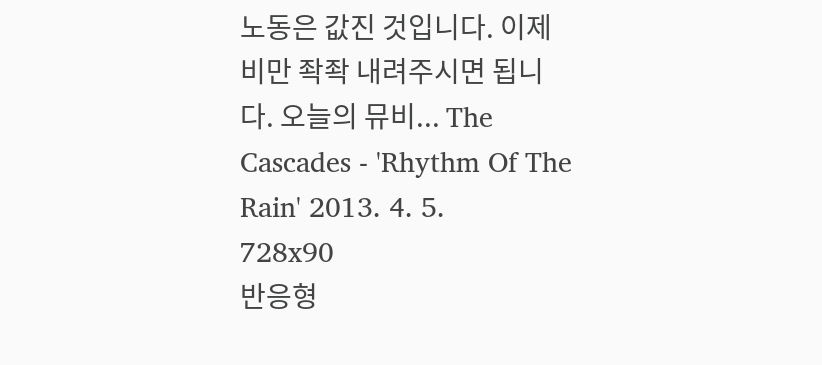노동은 값진 것입니다. 이제 비만 좍좍 내려주시면 됩니다. 오늘의 뮤비... The Cascades - 'Rhythm Of The Rain' 2013. 4. 5.
728x90
반응형